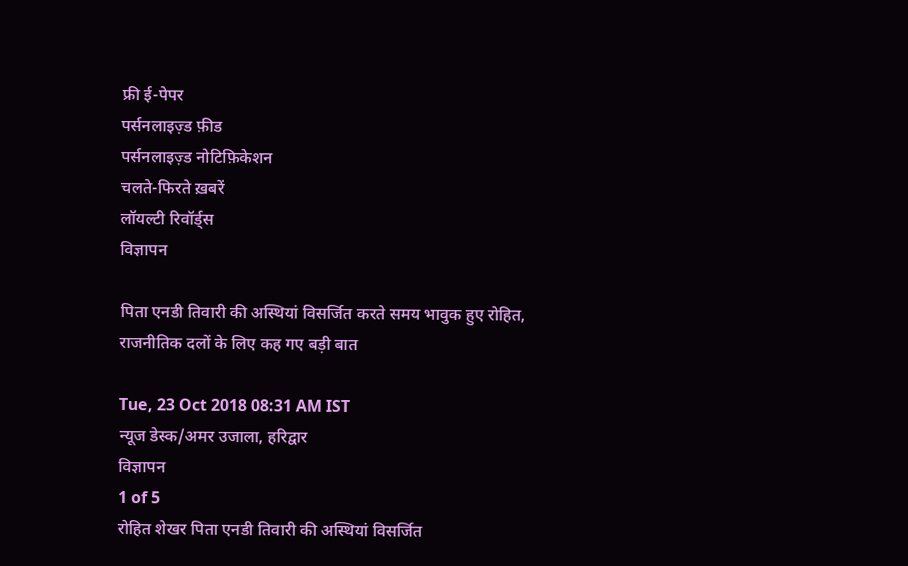फ्री ई-पेपर
पर्सनलाइज़्ड फ़ीड
पर्सनलाइज़्ड नोटिफ़िकेशन
चलते-फिरते ख़बरें
लॉयल्टी रिवॉर्ड्स
विज्ञापन

पिता एनडी तिवारी की अस्थियां विसर्जित करते समय भावुक हुए रोहित, राजनीतिक दलों के लिए कह गए बड़ी बात

Tue, 23 Oct 2018 08:31 AM IST
न्यूज डेस्क/अमर उजाला, हरिद्वार
विज्ञापन
1 of 5
रोहित शेखर पिता एनडी तिवारी की अस्थियां विसर्जित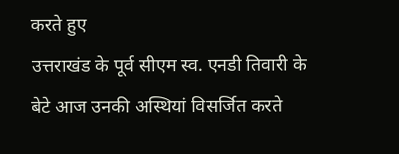करते हुए
उत्तराखंड के पूर्व सीएम स्व. एनडी तिवारी के बेटे आज उनकी अस्थियां विसर्जित करते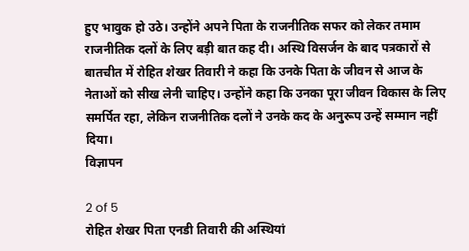हुए भावुक हो उठे। उन्होंने अपने पिता के राजनीतिक सफर को लेकर तमाम राजनीतिक दलों के लिए बड़ी बात कह दी। अस्थि विसर्जन के बाद पत्रकारों से बातचीत में रोहित शेखर तिवारी ने कहा कि उनके पिता के जीवन से आज के नेताओं को सीख लेनी चाहिए। उन्होंने कहा कि उनका पूरा जीवन विकास के लिए समर्पित रहा, लेकिन राजनीतिक दलों ने उनके कद के अनुरूप उन्हें सम्मान नहीं दिया।
विज्ञापन

2 of 5
रोहित शेखर पिता एनडी तिवारी की अस्थियां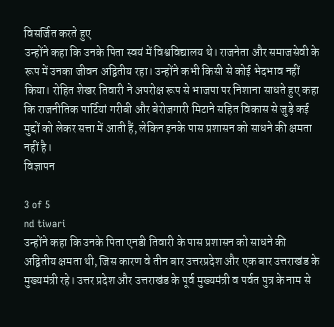विसर्जित करते हुए
उन्होंने कहा कि उनके पिता स्वयं में विश्वविद्यालय थे। राजनेता और समाजसेवी के रूप में उनका जीवन अद्वितीय रहा। उन्होंने कभी किसी से कोई भेदभाव नहीं किया। रोहित शेखर तिवारी ने अपरोक्ष रूप से भाजपा पर निशाना साधते हुए कहा कि राजनीतिक पार्टियां गरीबी और बेरोजगारी मिटाने सहित विकास से जुड़े कई मुद्दों को लेकर सत्ता में आती हैं, लेकिन इनके पास प्रशासन को साधने की क्षमता नहीं है।
विज्ञापन

3 of 5
nd tiwari
उन्होंने कहा कि उनके पिता एनडी तिवारी के पास प्रशासन को साधने की अद्वितीय क्षमता थी, जिस कारण वे तीन बार उत्तरप्रदेश और एक बार उत्तराखंड के मुख्यमंत्री रहे। उत्तर प्रदेश और उत्तराखंड के पूर्व मुख्यमंत्री व पर्वत पुत्र के नाम से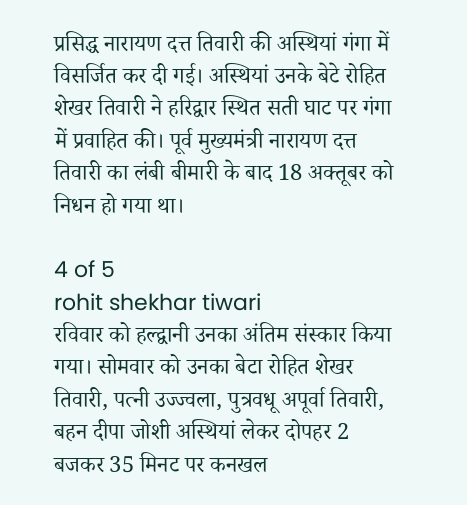प्रसिद्ध नारायण दत्त तिवारी की अस्थियां गंगा में विसर्जित कर दी गई। अस्थियां उनके बेटे रोहित शेखर तिवारी ने हरिद्वार स्थित सती घाट पर गंगा में प्रवाहित की। पूर्व मुख्यमंत्री नारायण दत्त तिवारी का लंबी बीमारी के बाद 18 अक्तूबर को निधन हो गया था।

4 of 5
rohit shekhar tiwari
रविवार को हल्द्वानी उनका अंतिम संस्कार किया गया। सोमवार को उनका बेटा रोहित शेखर तिवारी, पत्नी उज्ज्वला, पुत्रवधू अपूर्वा तिवारी, बहन दीपा जोशी अस्थियां लेकर दोपहर 2 बजकर 35 मिनट पर कनखल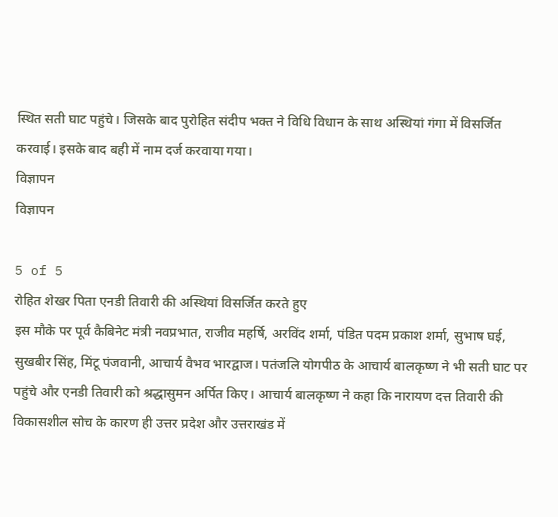स्थित सती घाट पहुंचे। जिसके बाद पुरोहित संदीप भक्त ने विधि विधान के साथ अस्थियां गंगा में विसर्जित करवाई। इसके बाद बही में नाम दर्ज करवाया गया।
विज्ञापन
विज्ञापन

5 of 5
रोहित शेखर पिता एनडी तिवारी की अस्थियां विसर्जित करते हुए
इस मौके पर पूर्व कैबिनेट मंत्री नवप्रभात, राजीव महर्षि, अरविंद शर्मा, पंडित पदम प्रकाश शर्मा, सुभाष घई, सुखबीर सिंह, मिंटू पंजवानी, आचार्य वैभव भारद्वाज। पतंजलि योगपीठ के आचार्य बालकृष्ण ने भी सती घाट पर पहुंचे और एनडी तिवारी को श्रद्धासुमन अर्पित किए। आचार्य बालकृष्ण ने कहा कि नारायण दत्त तिवारी की विकासशील सोच के कारण ही उत्तर प्रदेश और उत्तराखंड में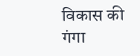विकास की गंगा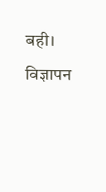बही।
विज्ञापन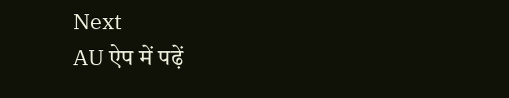Next
AU ऐप में पढ़ें